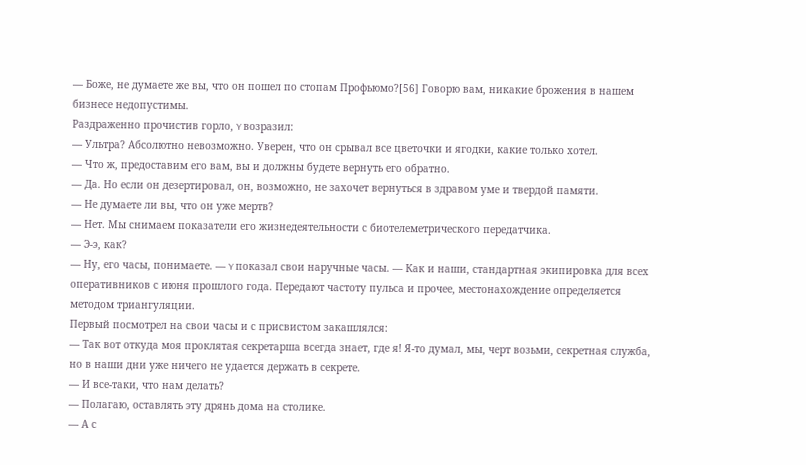— Боже, не думаете же вы, что он пошел по стопам Профьюмо?[56] Говорю вам, никакие брожения в нашем бизнесе недопустимы.
Раздраженно прочистив горло, Y возразил:
— Ультра? Абсолютно невозможно. Уверен, что он срывал все цветочки и ягодки, какие только хотел.
— Что ж, предоставим его вам, вы и должны будете вернуть его обратно.
— Да. Но если он дезертировал, он, возможно, не захочет вернуться в здравом уме и твердой памяти.
— Не думаете ли вы, что он уже мертв?
— Нет. Мы снимаем показатели его жизнедеятельности с биотелеметрического передатчика.
— Э-э, как?
— Ну, его часы, понимаете. — Y показал свои наручные часы. — Как и наши, стандартная экипировка для всех оперативников с июня прошлого года. Передают частоту пульса и прочее, местонахождение определяется методом триангуляции.
Первый посмотрел на свои часы и с присвистом закашлялся:
— Так вот откуда моя проклятая секретарша всегда знает, где я! Я-то думал, мы, черт возьми, секретная служба, но в наши дни уже ничего не удается держать в секрете.
— И все-таки, что нам делать?
— Полагаю, оставлять эту дрянь дома на столике.
— А с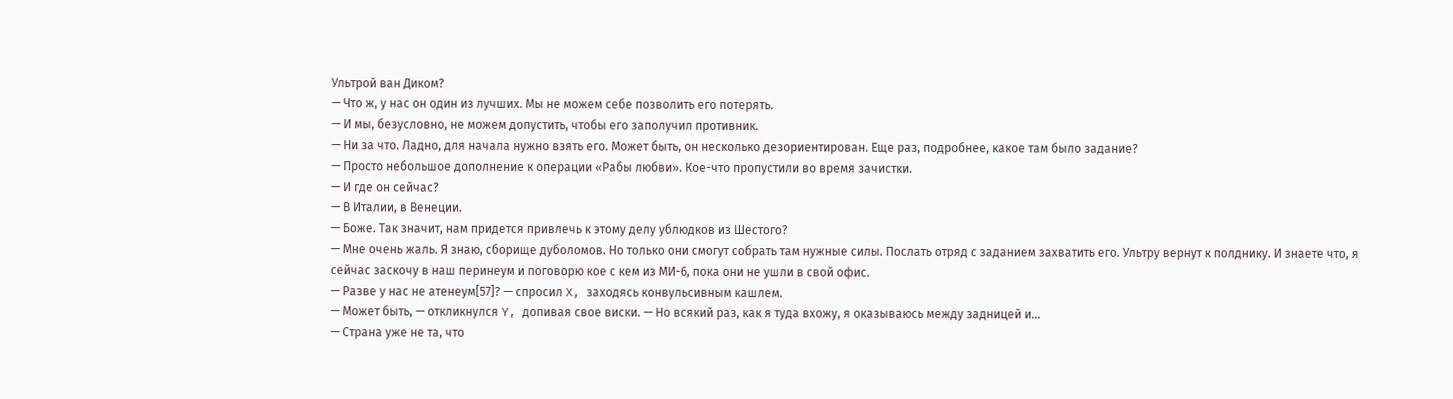Ультрой ван Диком?
— Что ж, у нас он один из лучших. Мы не можем себе позволить его потерять.
— И мы, безусловно, не можем допустить, чтобы его заполучил противник.
— Ни за что. Ладно, для начала нужно взять его. Может быть, он несколько дезориентирован. Еще раз, подробнее, какое там было задание?
— Просто небольшое дополнение к операции «Рабы любви». Кое-что пропустили во время зачистки.
— И где он сейчас?
— В Италии, в Венеции.
— Боже. Так значит, нам придется привлечь к этому делу ублюдков из Шестого?
— Мне очень жаль. Я знаю, сборище дуболомов. Но только они смогут собрать там нужные силы. Послать отряд с заданием захватить его. Ультру вернут к полднику. И знаете что, я сейчас заскочу в наш перинеум и поговорю кое с кем из МИ-6, пока они не ушли в свой офис.
— Разве у нас не атенеум[57]? — спросил X, заходясь конвульсивным кашлем.
— Может быть, — откликнулся Y, допивая свое виски. — Но всякий раз, как я туда вхожу, я оказываюсь между задницей и…
— Страна уже не та, что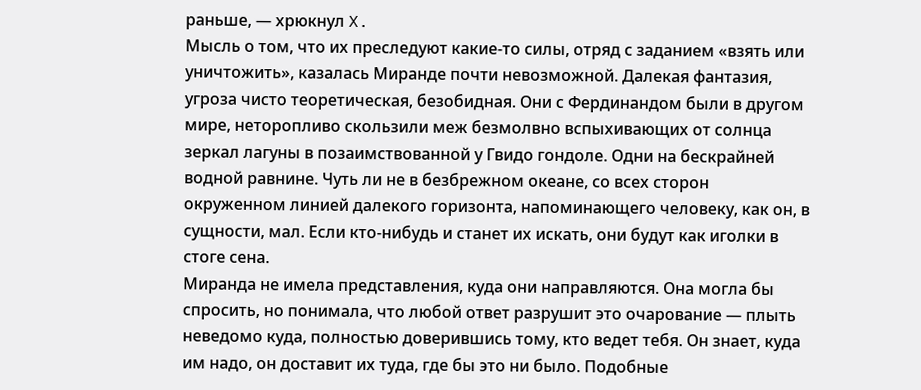раньше, — хрюкнул X.
Мысль о том, что их преследуют какие-то силы, отряд с заданием «взять или уничтожить», казалась Миранде почти невозможной. Далекая фантазия, угроза чисто теоретическая, безобидная. Они с Фердинандом были в другом мире, неторопливо скользили меж безмолвно вспыхивающих от солнца зеркал лагуны в позаимствованной у Гвидо гондоле. Одни на бескрайней водной равнине. Чуть ли не в безбрежном океане, со всех сторон окруженном линией далекого горизонта, напоминающего человеку, как он, в сущности, мал. Если кто-нибудь и станет их искать, они будут как иголки в стоге сена.
Миранда не имела представления, куда они направляются. Она могла бы спросить, но понимала, что любой ответ разрушит это очарование — плыть неведомо куда, полностью доверившись тому, кто ведет тебя. Он знает, куда им надо, он доставит их туда, где бы это ни было. Подобные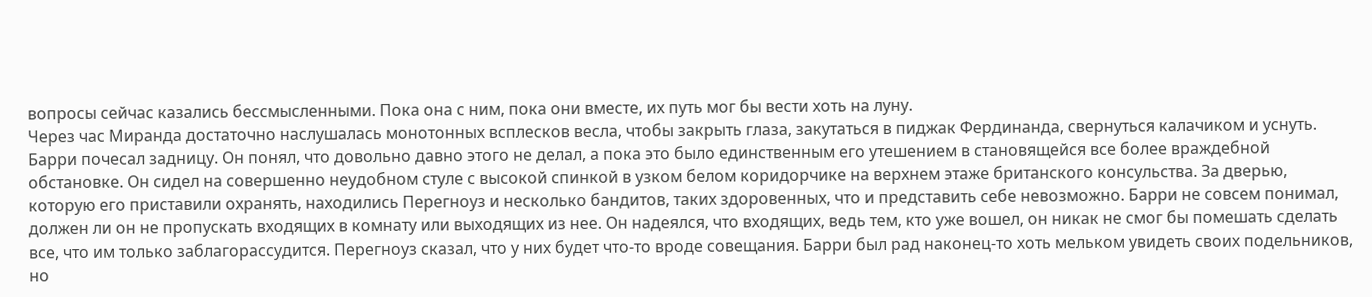вопросы сейчас казались бессмысленными. Пока она с ним, пока они вместе, их путь мог бы вести хоть на луну.
Через час Миранда достаточно наслушалась монотонных всплесков весла, чтобы закрыть глаза, закутаться в пиджак Фердинанда, свернуться калачиком и уснуть.
Барри почесал задницу. Он понял, что довольно давно этого не делал, а пока это было единственным его утешением в становящейся все более враждебной обстановке. Он сидел на совершенно неудобном стуле с высокой спинкой в узком белом коридорчике на верхнем этаже британского консульства. За дверью, которую его приставили охранять, находились Перегноуз и несколько бандитов, таких здоровенных, что и представить себе невозможно. Барри не совсем понимал, должен ли он не пропускать входящих в комнату или выходящих из нее. Он надеялся, что входящих, ведь тем, кто уже вошел, он никак не смог бы помешать сделать все, что им только заблагорассудится. Перегноуз сказал, что у них будет что-то вроде совещания. Барри был рад наконец-то хоть мельком увидеть своих подельников, но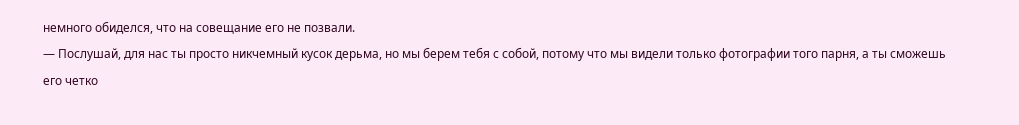немного обиделся, что на совещание его не позвали.
— Послушай, для нас ты просто никчемный кусок дерьма, но мы берем тебя с собой, потому что мы видели только фотографии того парня, а ты сможешь его четко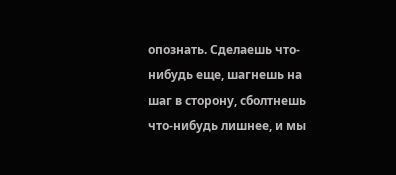опознать. Сделаешь что-нибудь еще, шагнешь на шаг в сторону, сболтнешь что-нибудь лишнее, и мы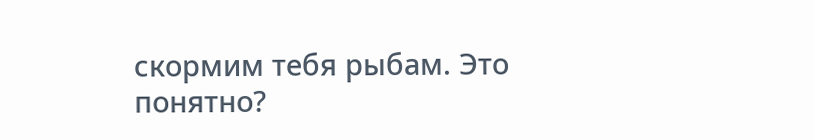скормим тебя рыбам. Это понятно?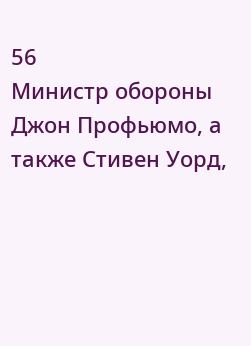56
Министр обороны Джон Профьюмо, а также Стивен Уорд,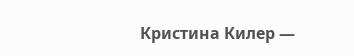Кристина Килер —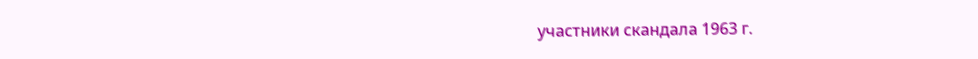участники скандала 1963 г.